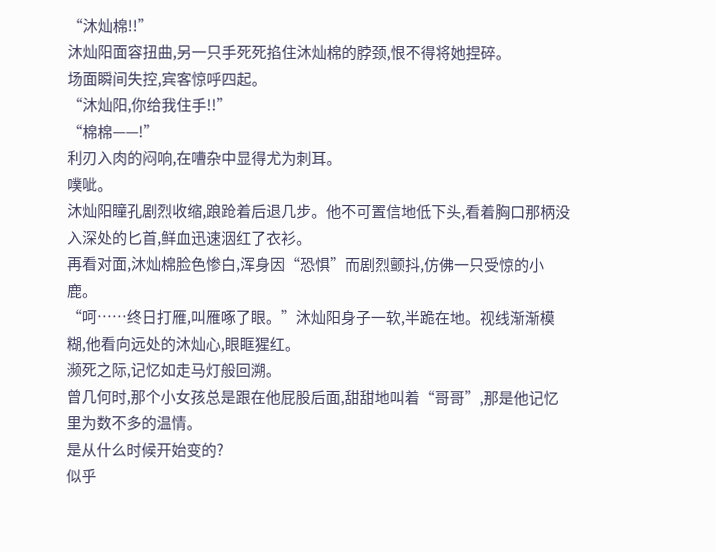“沐灿棉!!”
沐灿阳面容扭曲,另一只手死死掐住沐灿棉的脖颈,恨不得将她捏碎。
场面瞬间失控,宾客惊呼四起。
“沐灿阳,你给我住手!!”
“棉棉——!”
利刃入肉的闷响,在嘈杂中显得尤为刺耳。
噗呲。
沐灿阳瞳孔剧烈收缩,踉跄着后退几步。他不可置信地低下头,看着胸口那柄没入深处的匕首,鲜血迅速洇红了衣衫。
再看对面,沐灿棉脸色惨白,浑身因“恐惧”而剧烈颤抖,仿佛一只受惊的小鹿。
“呵……终日打雁,叫雁啄了眼。”沐灿阳身子一软,半跪在地。视线渐渐模糊,他看向远处的沐灿心,眼眶猩红。
濒死之际,记忆如走马灯般回溯。
曾几何时,那个小女孩总是跟在他屁股后面,甜甜地叫着“哥哥”,那是他记忆里为数不多的温情。
是从什么时候开始变的?
似乎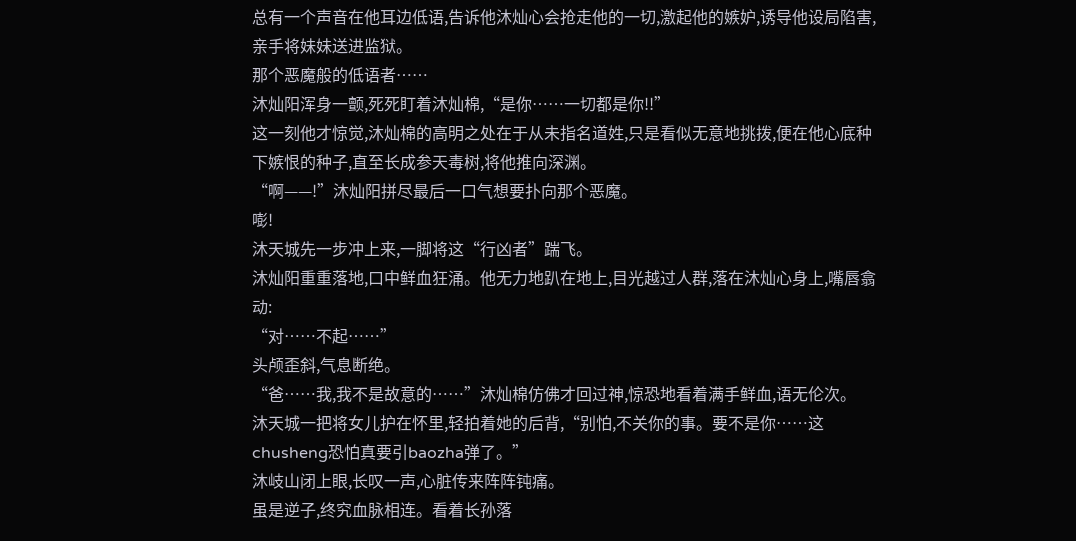总有一个声音在他耳边低语,告诉他沐灿心会抢走他的一切,激起他的嫉妒,诱导他设局陷害,亲手将妹妹送进监狱。
那个恶魔般的低语者……
沐灿阳浑身一颤,死死盯着沐灿棉,“是你……一切都是你!!”
这一刻他才惊觉,沐灿棉的高明之处在于从未指名道姓,只是看似无意地挑拨,便在他心底种下嫉恨的种子,直至长成参天毒树,将他推向深渊。
“啊——!”沐灿阳拼尽最后一口气想要扑向那个恶魔。
嘭!
沐天城先一步冲上来,一脚将这“行凶者”踹飞。
沐灿阳重重落地,口中鲜血狂涌。他无力地趴在地上,目光越过人群,落在沐灿心身上,嘴唇翕动:
“对……不起……”
头颅歪斜,气息断绝。
“爸……我,我不是故意的……”沐灿棉仿佛才回过神,惊恐地看着满手鲜血,语无伦次。
沐天城一把将女儿护在怀里,轻拍着她的后背,“别怕,不关你的事。要不是你……这chusheng恐怕真要引baozha弹了。”
沐岐山闭上眼,长叹一声,心脏传来阵阵钝痛。
虽是逆子,终究血脉相连。看着长孙落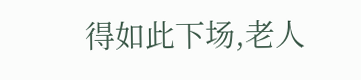得如此下场,老人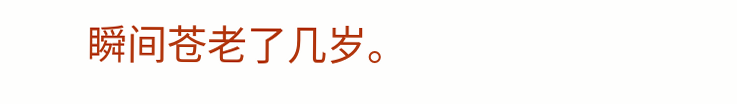瞬间苍老了几岁。